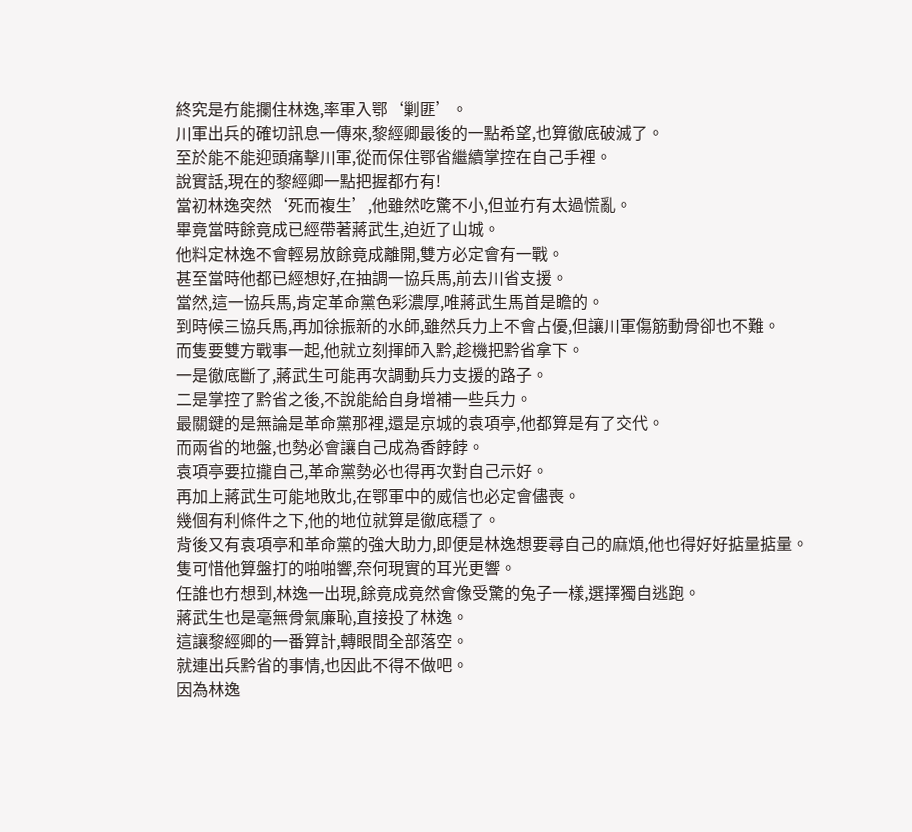終究是冇能攔住林逸,率軍入鄂‘剿匪’。
川軍出兵的確切訊息一傳來,黎經卿最後的一點希望,也算徹底破滅了。
至於能不能迎頭痛擊川軍,從而保住鄂省繼續掌控在自己手裡。
說實話,現在的黎經卿一點把握都冇有!
當初林逸突然‘死而複生’,他雖然吃驚不小,但並冇有太過慌亂。
畢竟當時餘竟成已經帶著蔣武生,迫近了山城。
他料定林逸不會輕易放餘竟成離開,雙方必定會有一戰。
甚至當時他都已經想好,在抽調一協兵馬,前去川省支援。
當然,這一協兵馬,肯定革命黨色彩濃厚,唯蔣武生馬首是瞻的。
到時候三協兵馬,再加徐振新的水師,雖然兵力上不會占優,但讓川軍傷筋動骨卻也不難。
而隻要雙方戰事一起,他就立刻揮師入黔,趁機把黔省拿下。
一是徹底斷了,蔣武生可能再次調動兵力支援的路子。
二是掌控了黔省之後,不說能給自身增補一些兵力。
最關鍵的是無論是革命黨那裡,還是京城的袁項亭,他都算是有了交代。
而兩省的地盤,也勢必會讓自己成為香餑餑。
袁項亭要拉攏自己,革命黨勢必也得再次對自己示好。
再加上蔣武生可能地敗北,在鄂軍中的威信也必定會儘喪。
幾個有利條件之下,他的地位就算是徹底穩了。
背後又有袁項亭和革命黨的強大助力,即便是林逸想要尋自己的麻煩,他也得好好掂量掂量。
隻可惜他算盤打的啪啪響,奈何現實的耳光更響。
任誰也冇想到,林逸一出現,餘竟成竟然會像受驚的兔子一樣,選擇獨自逃跑。
蔣武生也是毫無骨氣廉恥,直接投了林逸。
這讓黎經卿的一番算計,轉眼間全部落空。
就連出兵黔省的事情,也因此不得不做吧。
因為林逸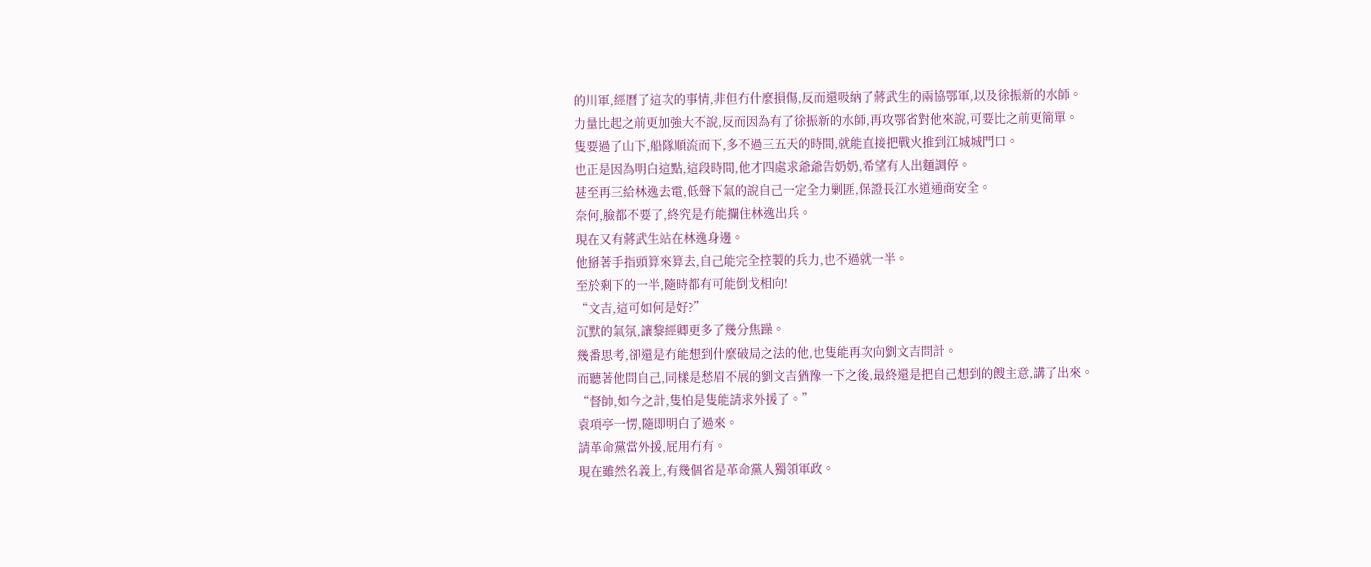的川軍,經曆了這次的事情,非但冇什麼損傷,反而還吸納了蔣武生的兩協鄂軍,以及徐振新的水師。
力量比起之前更加強大不說,反而因為有了徐振新的水師,再攻鄂省對他來說,可要比之前更簡單。
隻要過了山下,船隊順流而下,多不過三五天的時間,就能直接把戰火推到江城城門口。
也正是因為明白這點,這段時間,他才四處求爺爺告奶奶,希望有人出麵調停。
甚至再三給林逸去電,低聲下氣的說自己一定全力剿匪,保證長江水道通商安全。
奈何,臉都不要了,終究是冇能攔住林逸出兵。
現在又有蔣武生站在林逸身邊。
他掰著手指頭算來算去,自己能完全控製的兵力,也不過就一半。
至於剩下的一半,隨時都有可能倒戈相向!
“文吉,這可如何是好?”
沉默的氣氛,讓黎經卿更多了幾分焦躁。
幾番思考,卻還是冇能想到什麼破局之法的他,也隻能再次向劉文吉問計。
而聽著他問自己,同樣是愁眉不展的劉文吉猶豫一下之後,最終還是把自己想到的餿主意,講了出來。
“督帥,如今之計,隻怕是隻能請求外援了。”
袁項亭一愣,隨即明白了過來。
請革命黨當外援,屁用冇有。
現在雖然名義上,有幾個省是革命黨人獨領軍政。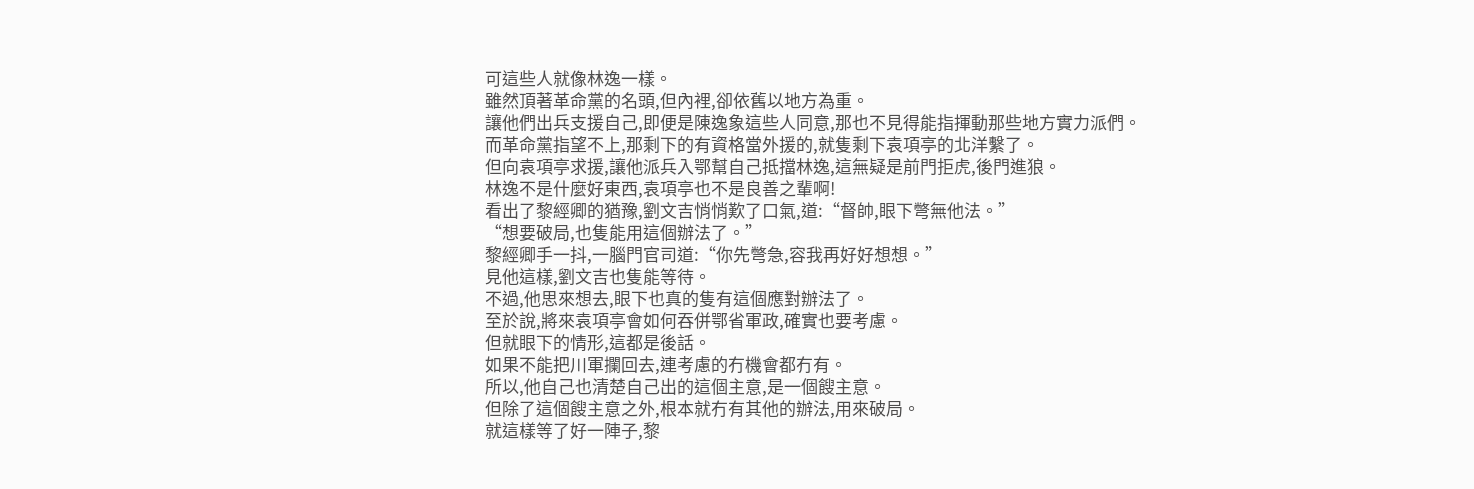可這些人就像林逸一樣。
雖然頂著革命黨的名頭,但內裡,卻依舊以地方為重。
讓他們出兵支援自己,即便是陳逸象這些人同意,那也不見得能指揮動那些地方實力派們。
而革命黨指望不上,那剩下的有資格當外援的,就隻剩下袁項亭的北洋繫了。
但向袁項亭求援,讓他派兵入鄂幫自己抵擋林逸,這無疑是前門拒虎,後門進狼。
林逸不是什麼好東西,袁項亭也不是良善之輩啊!
看出了黎經卿的猶豫,劉文吉悄悄歎了口氣,道:“督帥,眼下彆無他法。”
“想要破局,也隻能用這個辦法了。”
黎經卿手一抖,一腦門官司道:“你先彆急,容我再好好想想。”
見他這樣,劉文吉也隻能等待。
不過,他思來想去,眼下也真的隻有這個應對辦法了。
至於說,將來袁項亭會如何吞併鄂省軍政,確實也要考慮。
但就眼下的情形,這都是後話。
如果不能把川軍攔回去,連考慮的冇機會都冇有。
所以,他自己也清楚自己出的這個主意,是一個餿主意。
但除了這個餿主意之外,根本就冇有其他的辦法,用來破局。
就這樣等了好一陣子,黎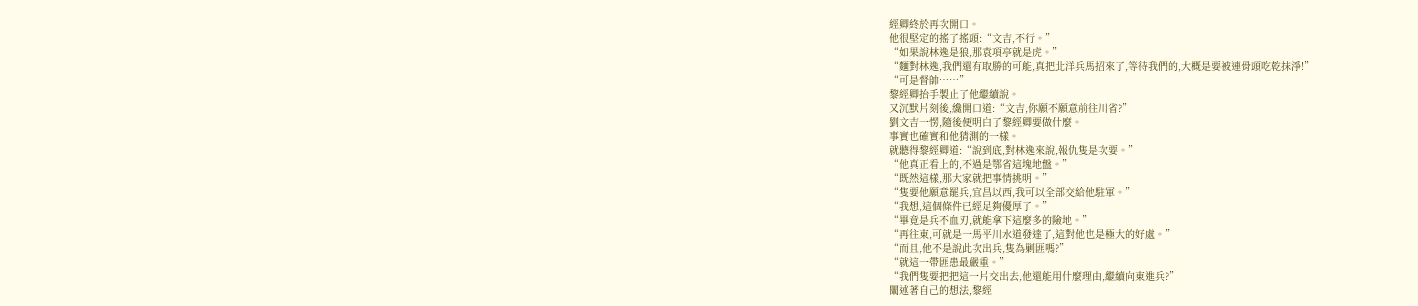經卿終於再次開口。
他很堅定的搖了搖頭:“文吉,不行。”
“如果說林逸是狼,那袁項亭就是虎。”
“麵對林逸,我們還有取勝的可能,真把北洋兵馬招來了,等待我們的,大概是要被連骨頭吃乾抹淨!”
“可是督帥……”
黎經卿抬手製止了他繼續說。
又沉默片刻後,纔開口道:“文吉,你願不願意前往川省?”
劉文吉一愣,隨後便明白了黎經卿要做什麼。
事實也確實和他猜測的一樣。
就聽得黎經卿道:“說到底,對林逸來說,報仇隻是次要。”
“他真正看上的,不過是鄂省這塊地盤。”
“既然這樣,那大家就把事情挑明。”
“隻要他願意罷兵,宜昌以西,我可以全部交給他駐軍。”
“我想,這個條件已經足夠優厚了。”
“畢竟是兵不血刃,就能拿下這麼多的險地。”
“再往東,可就是一馬平川水道發達了,這對他也是極大的好處。”
“而且,他不是說此次出兵,隻為剿匪嗎?”
“就這一帶匪患最嚴重。”
“我們隻要把把這一片交出去,他還能用什麼理由,繼續向東進兵?”
闡述著自己的想法,黎經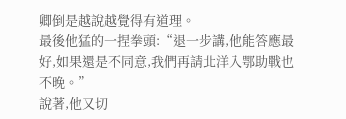卿倒是越說越覺得有道理。
最後他猛的一捏拳頭:“退一步講,他能答應最好,如果還是不同意,我們再請北洋入鄂助戰也不晚。”
說著,他又切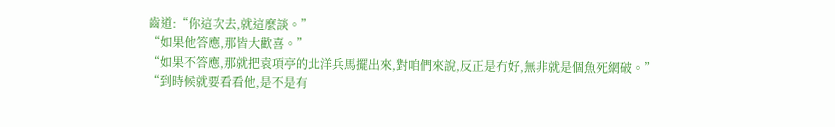齒道:“你這次去,就這麼談。”
“如果他答應,那皆大歡喜。”
“如果不答應,那就把袁項亭的北洋兵馬擺出來,對咱們來說,反正是冇好,無非就是個魚死網破。”
“到時候就要看看他,是不是有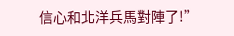信心和北洋兵馬對陣了!”